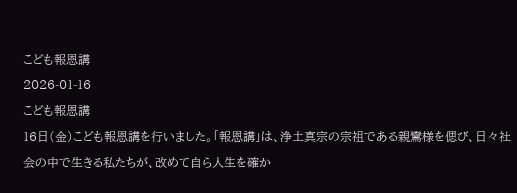こども報恩講
2026-01-16
こども報恩講
16日(金)こども報恩講を行いました。「報恩講」は、浄土真宗の宗祖である親鸞様を偲び、日々社会の中で生きる私たちが、改めて自ら人生を確か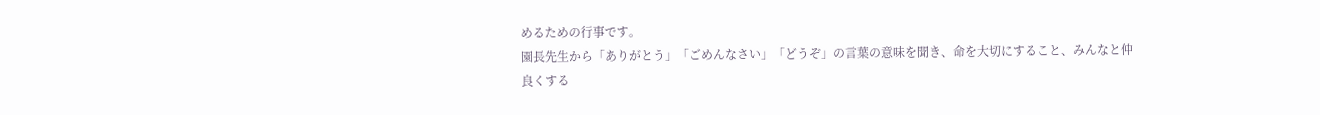めるための行事です。
園長先生から「ありがとう」「ごめんなさい」「どうぞ」の言葉の意味を聞き、命を大切にすること、みんなと仲良くする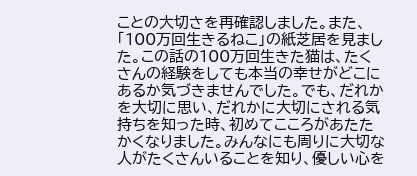ことの大切さを再確認しました。また、「100万回生きるねこ」の紙芝居を見ました。この話の100万回生きた猫は、たくさんの経験をしても本当の幸せがどこにあるか気づきませんでした。でも、だれかを大切に思い、だれかに大切にされる気持ちを知った時、初めてこころがあたたかくなりました。みんなにも周りに大切な人がたくさんいることを知り、優しい心を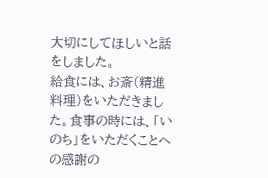大切にしてほしいと話をしました。
給食には、お斎(精進料理)をいただきました。食事の時には、「いのち」をいただくことへの感謝の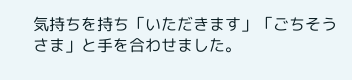気持ちを持ち「いただきます」「ごちそうさま」と手を合わせました。